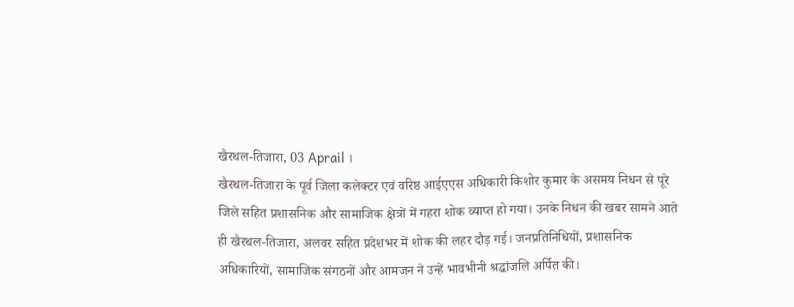खैरथल-तिजारा, 03 Aprail ।
खैरथल-तिजारा के पूर्व जिला कलेक्टर एवं वरिष्ठ आईएएस अधिकारी किशोर कुमार के असमय निधन से पूरे जिले सहित प्रशासनिक और सामाजिक क्षेत्रों में गहरा शोक व्याप्त हो गया। उनके निधन की खबर सामने आते ही खैरथल-तिजारा, अलवर सहित प्रदेशभर में शोक की लहर दौड़ गई। जनप्रतिनिधियों, प्रशासनिक अधिकारियों, सामाजिक संगठनों और आमजन ने उन्हें भावभीनी श्रद्धांजलि अर्पित की।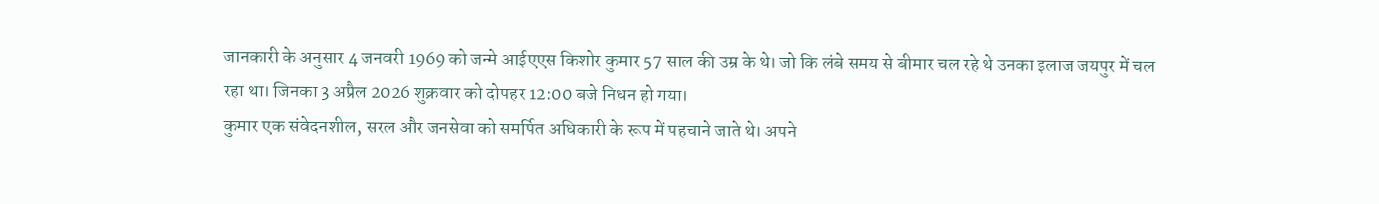जानकारी के अनुसार 4 जनवरी 1969 को जन्मे आईएएस किशोर कुमार 57 साल की उम्र के थे। जो कि लंबे समय से बीमार चल रहे थे उनका इलाज जयपुर में चल रहा था। जिनका 3 अप्रैल 2026 शुक्रवार को दोपहर 12:00 बजे निधन हो गया।
कुमार एक संवेदनशील, सरल और जनसेवा को समर्पित अधिकारी के रूप में पहचाने जाते थे। अपने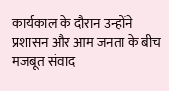कार्यकाल के दौरान उन्होंने प्रशासन और आम जनता के बीच मजबूत संवाद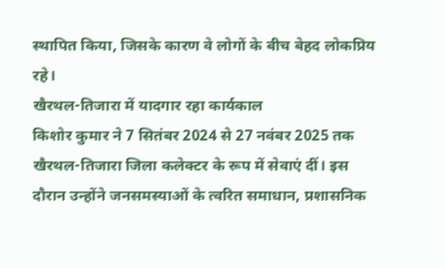स्थापित किया, जिसके कारण वे लोगों के बीच बेहद लोकप्रिय रहे।
खैरथल-तिजारा में यादगार रहा कार्यकाल
किशोर कुमार ने 7 सितंबर 2024 से 27 नवंबर 2025 तक खैरथल-तिजारा जिला कलेक्टर के रूप में सेवाएं दीं। इस दौरान उन्होंने जनसमस्याओं के त्वरित समाधान, प्रशासनिक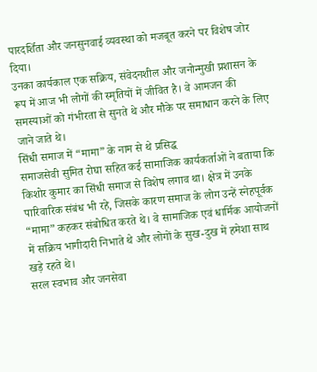पारदर्शिता और जनसुनवाई व्यवस्था को मजबूत करने पर विशेष जोर दिया।
उनका कार्यकाल एक सक्रिय, संवेदनशील और जनोन्मुखी प्रशासन के रूप में आज भी लोगों की स्मृतियों में जीवित है। वे आमजन की समस्याओं को गंभीरता से सुनते थे और मौके पर समाधान करने के लिए जाने जाते थे।
सिंधी समाज में “मामा” के नाम से थे प्रसिद्ध
समाजसेवी सुमित रोघा सहित कई सामाजिक कार्यकर्ताओं ने बताया कि किशोर कुमार का सिंधी समाज से विशेष लगाव था। क्षेत्र में उनके पारिवारिक संबंध भी रहे, जिसके कारण समाज के लोग उन्हें स्नेहपूर्वक “मामा” कहकर संबोधित करते थे। वे सामाजिक एवं धार्मिक आयोजनों में सक्रिय भागीदारी निभाते थे और लोगों के सुख-दुख में हमेशा साथ खड़े रहते थे।
सरल स्वभाव और जनसेवा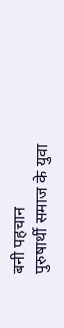बनी पहचान
पुरुषार्थी समाज के युवा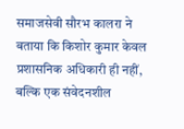समाजसेवी सौरभ कालरा ने बताया कि किशोर कुमार केवल प्रशासनिक अधिकारी ही नहीं, बल्कि एक संवेदनशील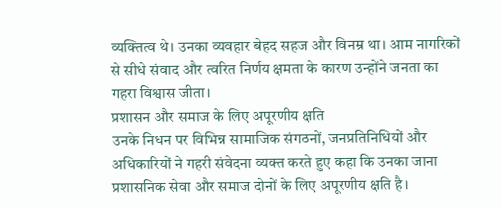व्यक्तित्व थे। उनका व्यवहार बेहद सहज और विनम्र था। आम नागरिकों से सीधे संवाद और त्वरित निर्णय क्षमता के कारण उन्होंने जनता का गहरा विश्वास जीता।
प्रशासन और समाज के लिए अपूरणीय क्षति
उनके निधन पर विभिन्न सामाजिक संगठनों, जनप्रतिनिधियों और अधिकारियों ने गहरी संवेदना व्यक्त करते हुए कहा कि उनका जाना प्रशासनिक सेवा और समाज दोनों के लिए अपूरणीय क्षति है।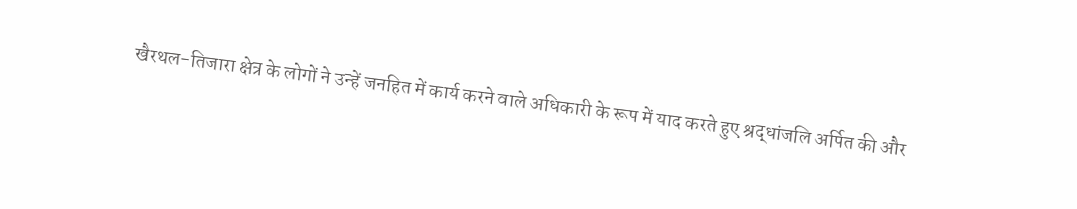खैरथल-तिजारा क्षेत्र के लोगों ने उन्हें जनहित में कार्य करने वाले अधिकारी के रूप में याद करते हुए श्रद्धांजलि अर्पित की और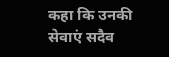कहा कि उनकी सेवाएं सदैव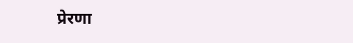प्रेरणा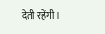देती रहेंगी।